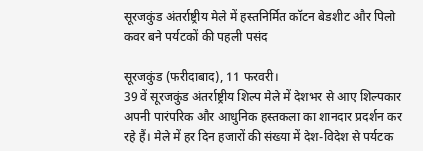सूरजकुंड अंतर्राष्ट्रीय मेले में हस्तनिर्मित कॉटन बेडशीट और पिलो कवर बने पर्यटकों की पहली पसंद

सूरजकुंड (फरीदाबाद), 11 फरवरी।
39 वें सूरजकुंड अंतर्राष्ट्रीय शिल्प मेले में देशभर से आए शिल्पकार अपनी पारंपरिक और आधुनिक हस्तकला का शानदार प्रदर्शन कर रहे हैं। मेले में हर दिन हजारों की संख्या में देश-विदेश से पर्यटक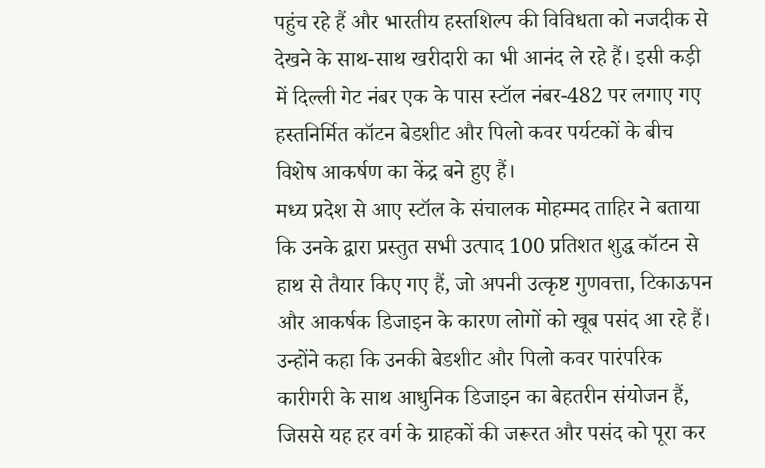पहुंच रहे हैं और भारतीय हस्तशिल्प की विविधता को नजदीक से देखने के साथ-साथ खरीदारी का भी आनंद ले रहे हैं। इसी कड़ी में दिल्ली गेट नंबर एक के पास स्टॉल नंबर-482 पर लगाए गए हस्तनिर्मित कॉटन बेडशीट और पिलो कवर पर्यटकों के बीच विशेष आकर्षण का केंद्र बने हुए हैं।
मध्य प्रदेश से आए स्टॉल के संचालक मोहम्मद ताहिर ने बताया कि उनके द्वारा प्रस्तुत सभी उत्पाद 100 प्रतिशत शुद्ध कॉटन से हाथ से तैयार किए गए हैं, जो अपनी उत्कृष्ट गुणवत्ता, टिकाऊपन और आकर्षक डिजाइन के कारण लोगों को खूब पसंद आ रहे हैं। उन्होंने कहा कि उनकी बेडशीट और पिलो कवर पारंपरिक कारीगरी के साथ आधुनिक डिजाइन का बेहतरीन संयोजन हैं, जिससे यह हर वर्ग के ग्राहकों की जरूरत और पसंद को पूरा कर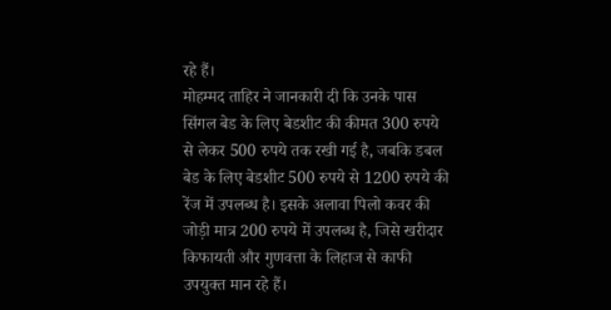रहे हैं।
मोहम्मद ताहिर ने जानकारी दी कि उनके पास सिंगल बेड के लिए बेडशीट की कीमत 300 रुपये से लेकर 500 रुपये तक रखी गई है, जबकि डबल बेड के लिए बेडशीट 500 रुपये से 1200 रुपये की रेंज में उपलब्ध है। इसके अलावा पिलो कवर की जोड़ी मात्र 200 रुपये में उपलब्ध है, जिसे खरीदार किफायती और गुणवत्ता के लिहाज से काफी उपयुक्त मान रहे हैं।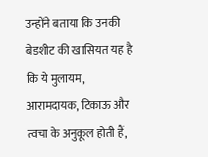उन्होंने बताया कि उनकी बेडशीट की खासियत यह है कि ये मुलायम, आरामदायक, टिकाऊ और त्वचा के अनुकूल होती हैं,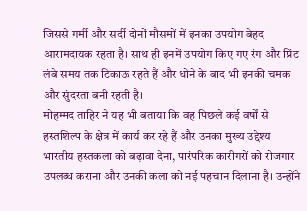जिससे गर्मी और सर्दी दोनों मौसमों में इनका उपयोग बेहद आरामदायक रहता है। साथ ही इनमें उपयोग किए गए रंग और प्रिंट लंबे समय तक टिकाऊ रहते हैं और धोने के बाद भी इनकी चमक और सुंदरता बनी रहती है।
मोहम्मद ताहिर ने यह भी बताया कि वह पिछले कई वर्षों से हस्तशिल्प के क्षेत्र में कार्य कर रहे हैं और उनका मुख्य उद्देश्य भारतीय हस्तकला को बढ़ावा देना, पारंपरिक कारीगरों को रोजगार उपलब्ध कराना और उनकी कला को नई पहचान दिलाना है। उन्होंने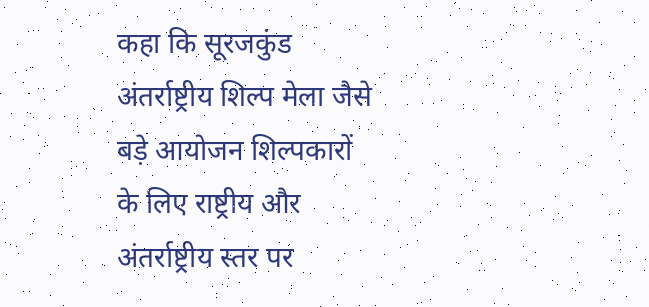कहा कि सूरजकुंड अंतर्राष्ट्रीय शिल्प मेला जैसे बड़े आयोजन शिल्पकारों के लिए राष्ट्रीय और अंतर्राष्ट्रीय स्तर पर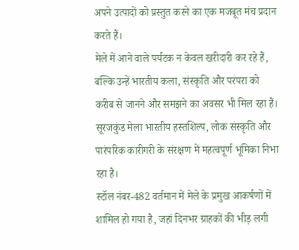अपने उत्पादों को प्रस्तुत करने का एक मजबूत मंच प्रदान करते हैं।
मेले में आने वाले पर्यटक न केवल खरीदारी कर रहे हैं, बल्कि उन्हें भारतीय कला, संस्कृति और परंपरा को करीब से जानने और समझने का अवसर भी मिल रहा हैं। सूरजकुंड मेला भारतीय हस्तशिल्प, लोक संस्कृति और पारंपरिक कारीगरी के संरक्षण में महत्वपूर्ण भूमिका निभा रहा है।
स्टॉल नंबर-482 वर्तमान में मेले के प्रमुख आकर्षणों में शामिल हो गया है, जहां दिनभर ग्राहकों की भीड़ लगी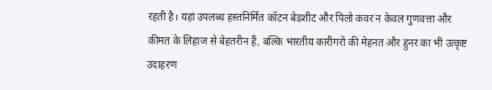रहती है। यहां उपलब्ध हस्तनिर्मित कॉटन बेडशीट और पिलो कवर न केवल गुणवत्ता और कीमत के लिहाज से बेहतरीन हैं, बल्कि भारतीय कारीगरों की मेहनत और हुनर का भी उत्कृष्ट उदाहरण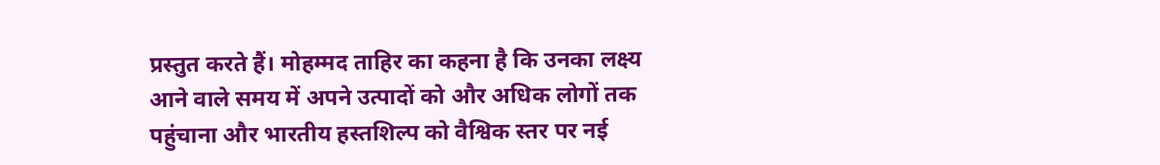प्रस्तुत करते हैं। मोहम्मद ताहिर का कहना है कि उनका लक्ष्य आने वाले समय में अपने उत्पादों को और अधिक लोगों तक पहुंचाना और भारतीय हस्तशिल्प को वैश्विक स्तर पर नई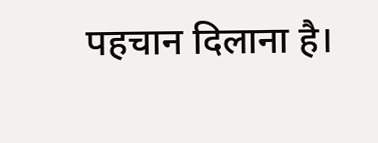पहचान दिलाना है।